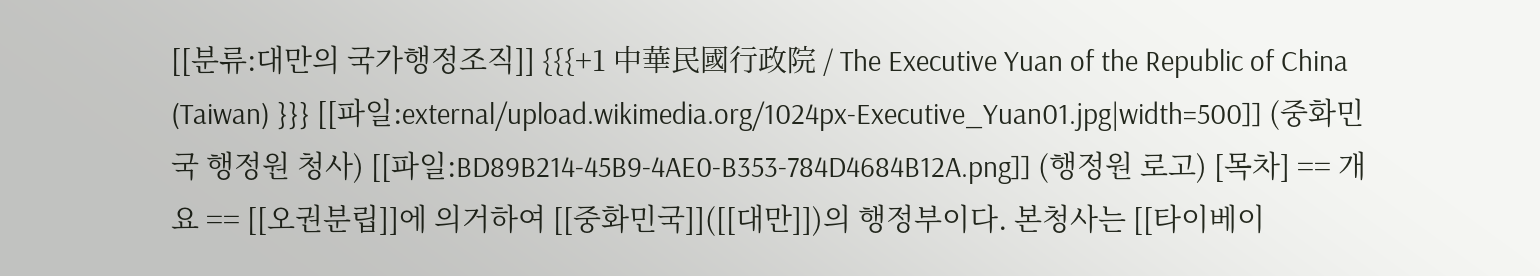[[분류:대만의 국가행정조직]] {{{+1 中華民國行政院 / The Executive Yuan of the Republic of China (Taiwan) }}} [[파일:external/upload.wikimedia.org/1024px-Executive_Yuan01.jpg|width=500]] (중화민국 행정원 청사) [[파일:BD89B214-45B9-4AE0-B353-784D4684B12A.png]] (행정원 로고) [목차] == 개요 == [[오권분립]]에 의거하여 [[중화민국]]([[대만]])의 행정부이다. 본청사는 [[타이베이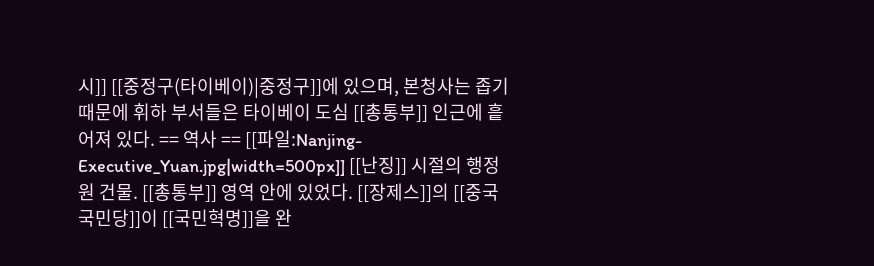시]] [[중정구(타이베이)|중정구]]에 있으며, 본청사는 좁기 때문에 휘하 부서들은 타이베이 도심 [[총통부]] 인근에 흩어져 있다. == 역사 == [[파일:Nanjing-Executive_Yuan.jpg|width=500px]] [[난징]] 시절의 행정원 건물. [[총통부]] 영역 안에 있었다. [[장제스]]의 [[중국 국민당]]이 [[국민혁명]]을 완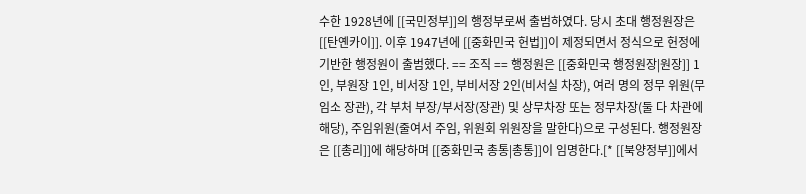수한 1928년에 [[국민정부]]의 행정부로써 출범하였다. 당시 초대 행정원장은 [[탄옌카이]]. 이후 1947년에 [[중화민국 헌법]]이 제정되면서 정식으로 헌정에 기반한 행정원이 출범했다. == 조직 == 행정원은 [[중화민국 행정원장|원장]] 1인, 부원장 1인, 비서장 1인, 부비서장 2인(비서실 차장), 여러 명의 정무 위원(무임소 장관), 각 부처 부장/부서장(장관) 및 상무차장 또는 정무차장(둘 다 차관에 해당), 주임위원(줄여서 주임, 위원회 위원장을 말한다)으로 구성된다. 행정원장은 [[총리]]에 해당하며 [[중화민국 총통|총통]]이 임명한다.[* [[북양정부]]에서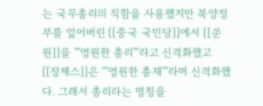는 국무총리의 직함을 사용했지만 북양정부를 엎어버린 [[중국 국민당]]에서 [[쑨원]]을 '''영원한 총리'''라고 신격화했고 [[장제스]]은 '''영원한 총재'''라며 신격화했다. 그래서 총리라는 명칭을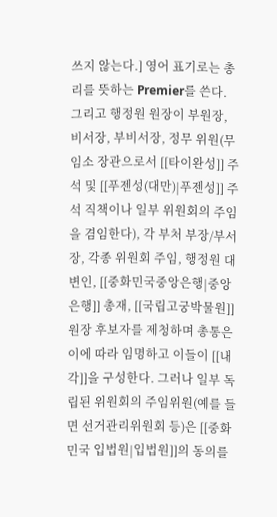쓰지 않는다.] 영어 표기로는 총리를 뜻하는 Premier를 쓴다. 그리고 행정원 원장이 부원장, 비서장, 부비서장, 정무 위원(무임소 장관으로서 [[타이완성]] 주석 및 [[푸젠성(대만)|푸젠성]] 주석 직책이나 일부 위원회의 주임을 겸임한다), 각 부처 부장/부서장, 각종 위원회 주임, 행정원 대변인, [[중화민국중앙은행|중앙은행]] 총재, [[국립고궁박물원]] 원장 후보자를 제청하며 총통은 이에 따라 임명하고 이들이 [[내각]]을 구성한다. 그러나 일부 독립된 위원회의 주임위원(예를 들면 선거관리위원회 등)은 [[중화민국 입법원|입법원]]의 동의를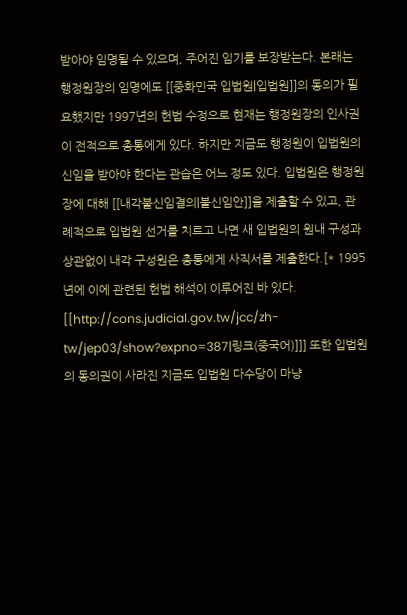받아야 임명될 수 있으며, 주어진 임기를 보장받는다. 본래는 행정원장의 임명에도 [[중화민국 입법원|입법원]]의 동의가 필요했지만 1997년의 헌법 수정으로 현재는 행정원장의 인사권이 전적으로 총통에게 있다. 하지만 지금도 행정원이 입법원의 신임을 받아야 한다는 관습은 어느 정도 있다. 입법원은 행정원장에 대해 [[내각불신임결의|불신임안]]을 제출할 수 있고, 관례적으로 입법원 선거를 치르고 나면 새 입법원의 원내 구성과 상관없이 내각 구성원은 총통에게 사직서를 제출한다.[* 1995년에 이에 관련된 헌법 해석이 이루어진 바 있다. [[http://cons.judicial.gov.tw/jcc/zh-tw/jep03/show?expno=387|링크(중국어)]]] 또한 입법원의 동의권이 사라진 지금도 입법원 다수당이 마냥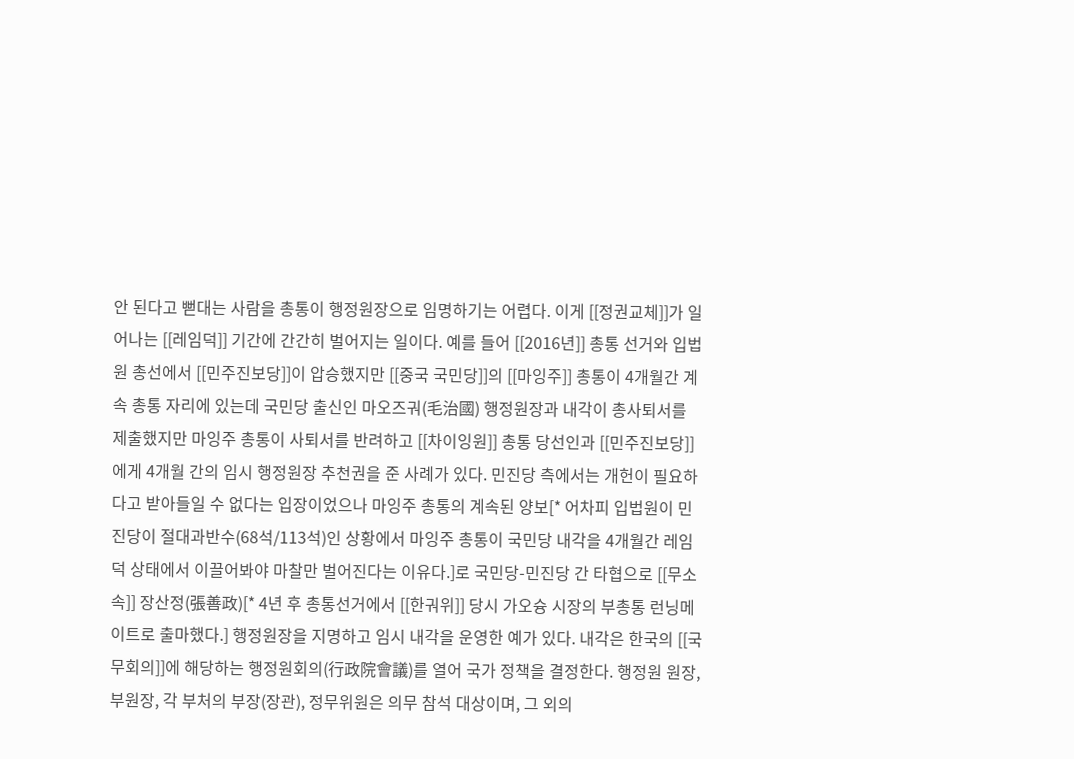안 된다고 뻗대는 사람을 총통이 행정원장으로 임명하기는 어렵다. 이게 [[정권교체]]가 일어나는 [[레임덕]] 기간에 간간히 벌어지는 일이다. 예를 들어 [[2016년]] 총통 선거와 입법원 총선에서 [[민주진보당]]이 압승했지만 [[중국 국민당]]의 [[마잉주]] 총통이 4개월간 계속 총통 자리에 있는데 국민당 출신인 마오즈궈(毛治國) 행정원장과 내각이 총사퇴서를 제출했지만 마잉주 총통이 사퇴서를 반려하고 [[차이잉원]] 총통 당선인과 [[민주진보당]]에게 4개월 간의 임시 행정원장 추천권을 준 사례가 있다. 민진당 측에서는 개헌이 필요하다고 받아들일 수 없다는 입장이었으나 마잉주 총통의 계속된 양보[* 어차피 입법원이 민진당이 절대과반수(68석/113석)인 상황에서 마잉주 총통이 국민당 내각을 4개월간 레임덕 상태에서 이끌어봐야 마찰만 벌어진다는 이유다.]로 국민당-민진당 간 타협으로 [[무소속]] 장산정(張善政)[* 4년 후 총통선거에서 [[한궈위]] 당시 가오슝 시장의 부총통 런닝메이트로 출마했다.] 행정원장을 지명하고 임시 내각을 운영한 예가 있다. 내각은 한국의 [[국무회의]]에 해당하는 행정원회의(行政院會議)를 열어 국가 정책을 결정한다. 행정원 원장, 부원장, 각 부처의 부장(장관), 정무위원은 의무 참석 대상이며, 그 외의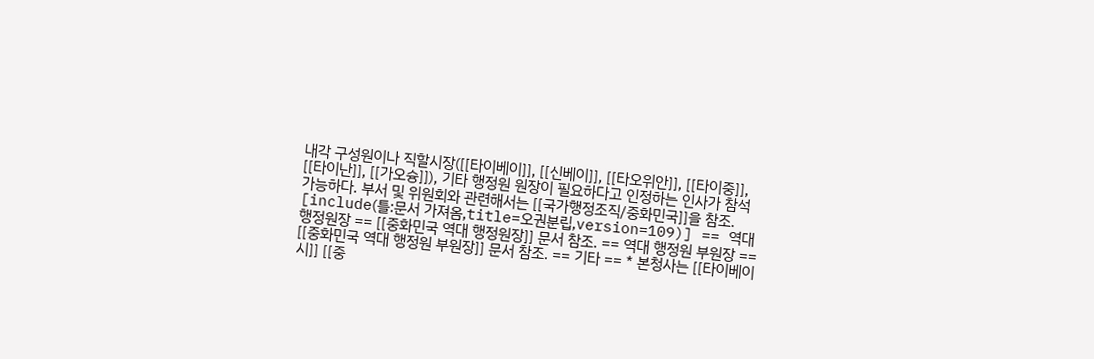내각 구성원이나 직할시장([[타이베이]], [[신베이]], [[타오위안]], [[타이중]], [[타이난]], [[가오슝]]), 기타 행정원 원장이 필요하다고 인정하는 인사가 참석 가능하다. 부서 및 위원회와 관련해서는 [[국가행정조직/중화민국]]을 참조. [include(틀:문서 가져옴,title=오권분립,version=109)] == 역대 행정원장 == [[중화민국 역대 행정원장]] 문서 참조. == 역대 행정원 부원장 == [[중화민국 역대 행정원 부원장]] 문서 참조. == 기타 == * 본청사는 [[타이베이시]] [[중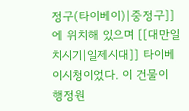정구(타이베이)|중정구]]에 위치해 있으며 [[대만일치시기|일제시대]] 타이베이시청이었다. 이 건물이 행정원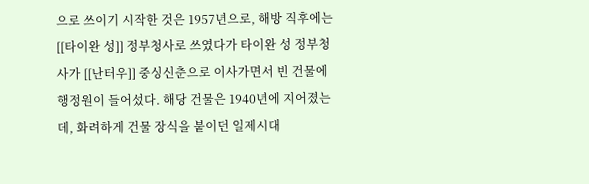으로 쓰이기 시작한 것은 1957년으로, 해방 직후에는 [[타이완 성]] 정부청사로 쓰였다가 타이완 성 정부청사가 [[난터우]] 중싱신춘으로 이사가면서 빈 건물에 행정원이 들어섰다. 해당 건물은 1940년에 지어졌는데, 화려하게 건물 장식을 붙이던 일제시대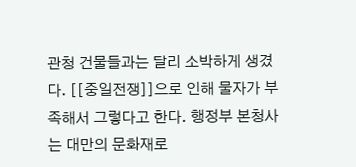관청 건물들과는 달리 소박하게 생겼다. [[중일전쟁]]으로 인해 물자가 부족해서 그렇다고 한다. 행정부 본청사는 대만의 문화재로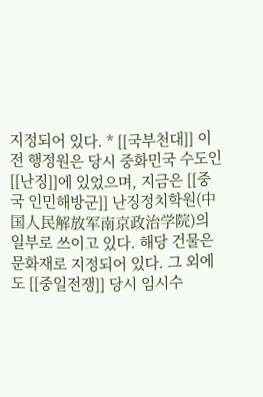지정되어 있다. * [[국부천대]] 이전 행정원은 당시 중화민국 수도인 [[난징]]에 있었으며, 지금은 [[중국 인민해방군]] 난징정치학원(中国人民解放军南京政治学院)의 일부로 쓰이고 있다. 해당 건물은 문화재로 지정되어 있다. 그 외에도 [[중일전쟁]] 당시 임시수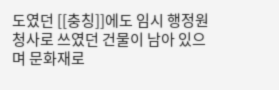도였던 [[충칭]]에도 임시 행정원 청사로 쓰였던 건물이 남아 있으며 문화재로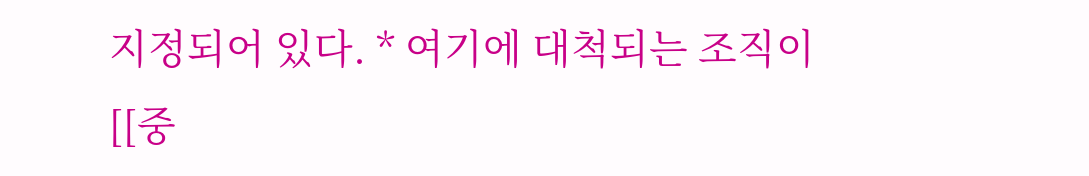지정되어 있다. * 여기에 대척되는 조직이 [[중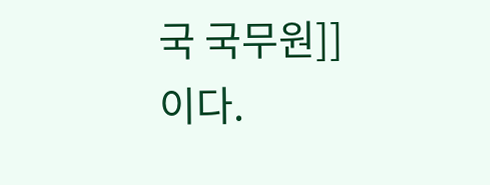국 국무원]]이다.